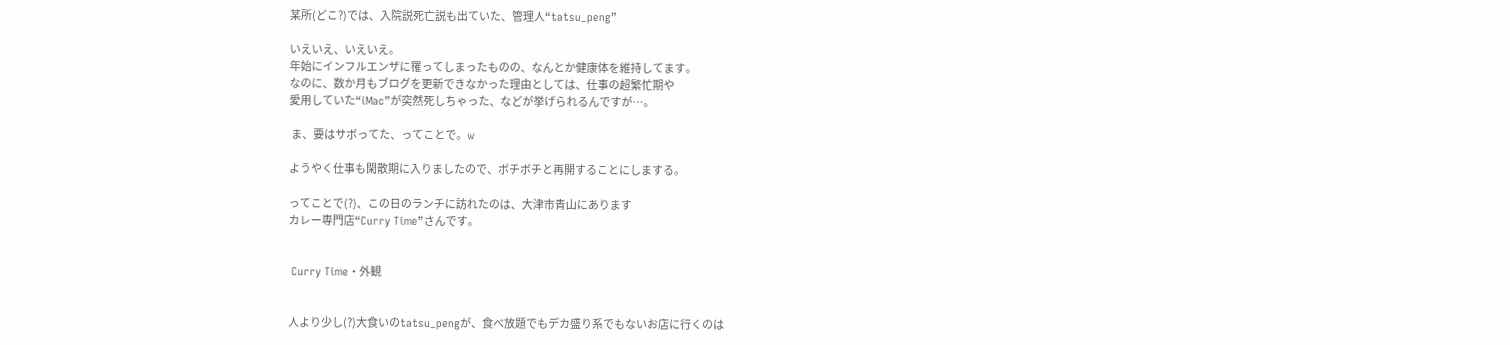某所(どこ?)では、入院説死亡説も出ていた、管理人“tatsu_peng”

いえいえ、いえいえ。
年始にインフルエンザに罹ってしまったものの、なんとか健康体を維持してます。
なのに、数か月もブログを更新できなかった理由としては、仕事の超繁忙期や
愛用していた“iMac”が突然死しちゃった、などが挙げられるんですが…。

 ま、要はサボってた、ってことで。w

ようやく仕事も閑散期に入りましたので、ボチボチと再開することにしまする。

ってことで(?)、この日のランチに訪れたのは、大津市青山にあります
カレー専門店“Curry Time”さんです。


 Curry Time・外観


人より少し(?)大食いのtatsu_pengが、食べ放題でもデカ盛り系でもないお店に行くのは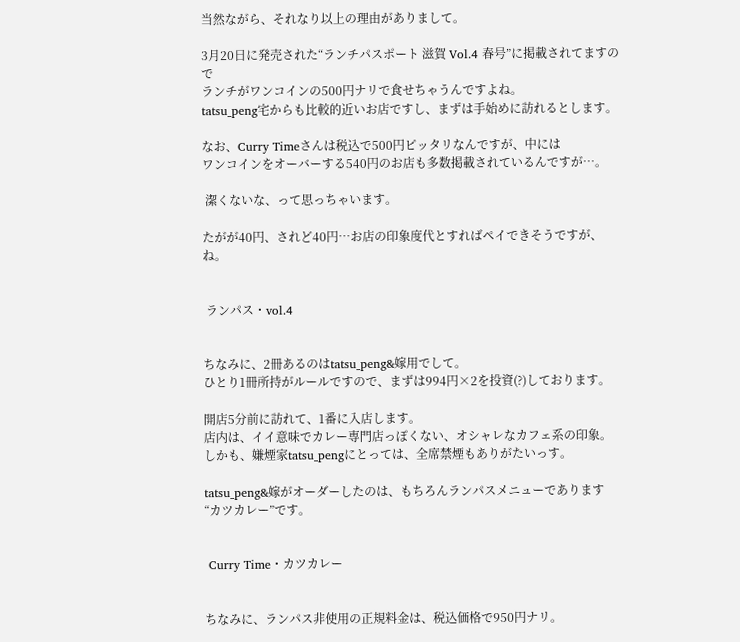当然ながら、それなり以上の理由がありまして。

3月20日に発売された“ランチパスポート 滋賀 Vol.4 春号”に掲載されてますので
ランチがワンコインの500円ナリで食せちゃうんですよね。
tatsu_peng宅からも比較的近いお店ですし、まずは手始めに訪れるとします。

なお、Curry Timeさんは税込で500円ピッタリなんですが、中には
ワンコインをオーバーする540円のお店も多数掲載されているんですが…。

 潔くないな、って思っちゃいます。

たがが40円、されど40円…お店の印象度代とすればペイできそうですが、ね。


 ランパス・vol.4


ちなみに、2冊あるのはtatsu_peng&嫁用でして。
ひとり1冊所持がルールですので、まずは994円×2を投資(?)しております。

開店5分前に訪れて、1番に入店します。
店内は、イイ意味でカレー専門店っぽくない、オシャレなカフェ系の印象。
しかも、嫌煙家tatsu_pengにとっては、全席禁煙もありがたいっす。

tatsu_peng&嫁がオーダーしたのは、もちろんランパスメニューであります
“カツカレー”です。


 Curry Time・カツカレー


ちなみに、ランパス非使用の正規料金は、税込価格で950円ナリ。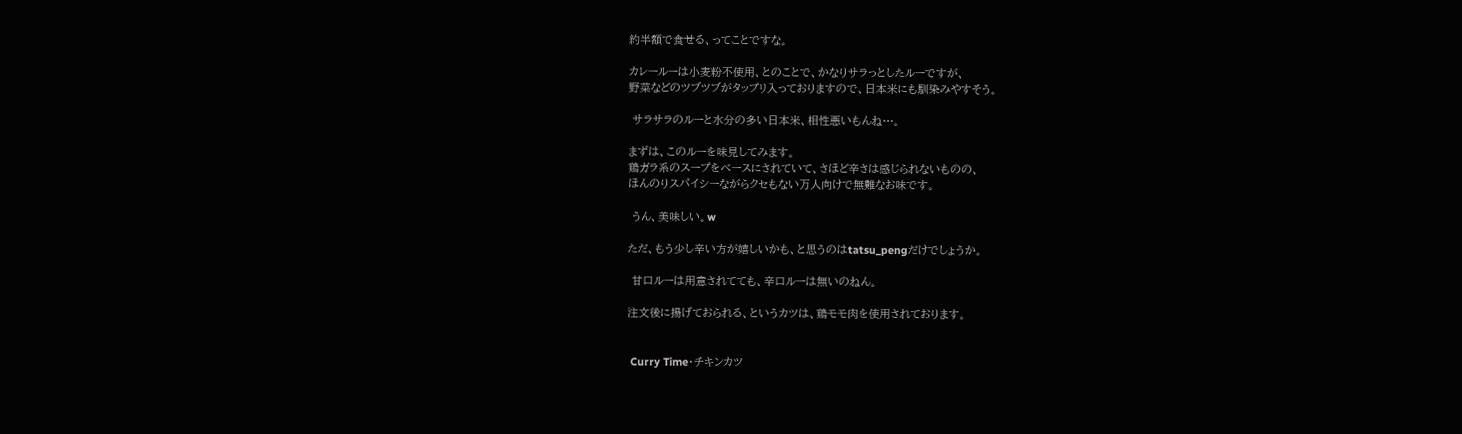約半額で食せる、ってことですな。

カレールーは小麦粉不使用、とのことで、かなりサラっとしたルーですが、
野菜などのツブツブがタップリ入っておりますので、日本米にも馴染みやすそう。

 サラサラのルーと水分の多い日本米、相性悪いもんね…。

まずは、このルーを味見してみます。
鶏ガラ系のスープをベースにされていて、さほど辛さは感じられないものの、
ほんのりスパイシーながらクセもない万人向けで無難なお味です。

 うん、美味しい。w

ただ、もう少し辛い方が嬉しいかも、と思うのはtatsu_pengだけでしょうか。

 甘口ルーは用意されてても、辛口ルーは無いのねん。

注文後に揚げておられる、というカツは、鶏モモ肉を使用されております。


 Curry Time・チキンカツ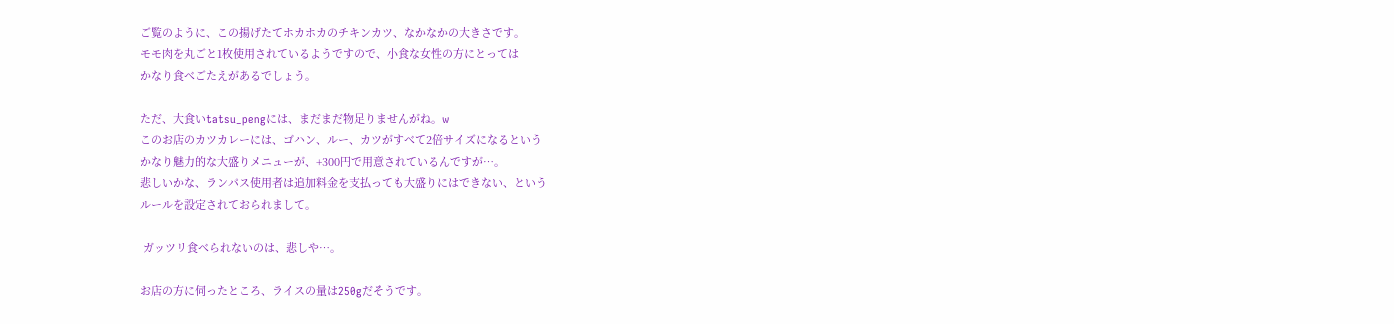ご覧のように、この揚げたてホカホカのチキンカツ、なかなかの大きさです。
モモ肉を丸ごと1枚使用されているようですので、小食な女性の方にとっては
かなり食べごたえがあるでしょう。

ただ、大食いtatsu_pengには、まだまだ物足りませんがね。w
このお店のカツカレーには、ゴハン、ルー、カツがすべて2倍サイズになるという
かなり魅力的な大盛りメニューが、+300円で用意されているんですが…。
悲しいかな、ランパス使用者は追加料金を支払っても大盛りにはできない、という
ルールを設定されておられまして。

 ガッツリ食べられないのは、悲しや…。

お店の方に伺ったところ、ライスの量は250gだそうです。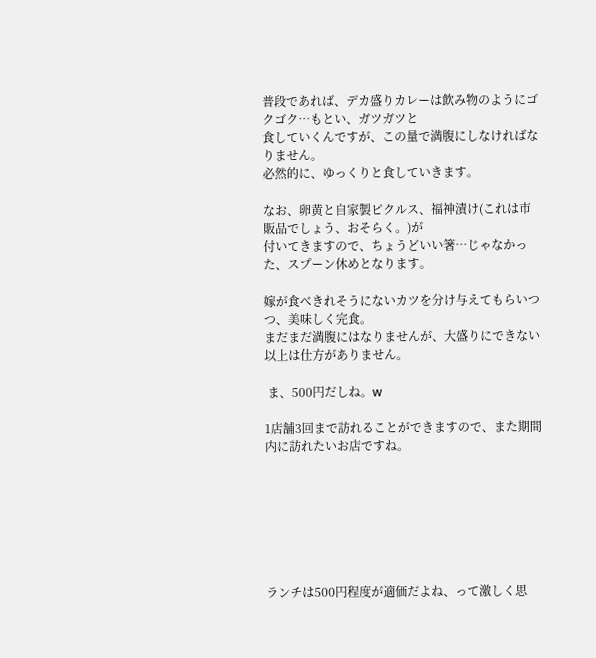普段であれば、デカ盛りカレーは飲み物のようにゴクゴク…もとい、ガツガツと
食していくんですが、この量で満腹にしなければなりません。
必然的に、ゆっくりと食していきます。

なお、卵黄と自家製ピクルス、福神漬け(これは市販品でしょう、おそらく。)が
付いてきますので、ちょうどいい箸…じゃなかった、スプーン休めとなります。

嫁が食べきれそうにないカツを分け与えてもらいつつ、美味しく完食。
まだまだ満腹にはなりませんが、大盛りにできない以上は仕方がありません。

 ま、500円だしね。w

1店舗3回まで訪れることができますので、また期間内に訪れたいお店ですね。







ランチは500円程度が適価だよね、って激しく思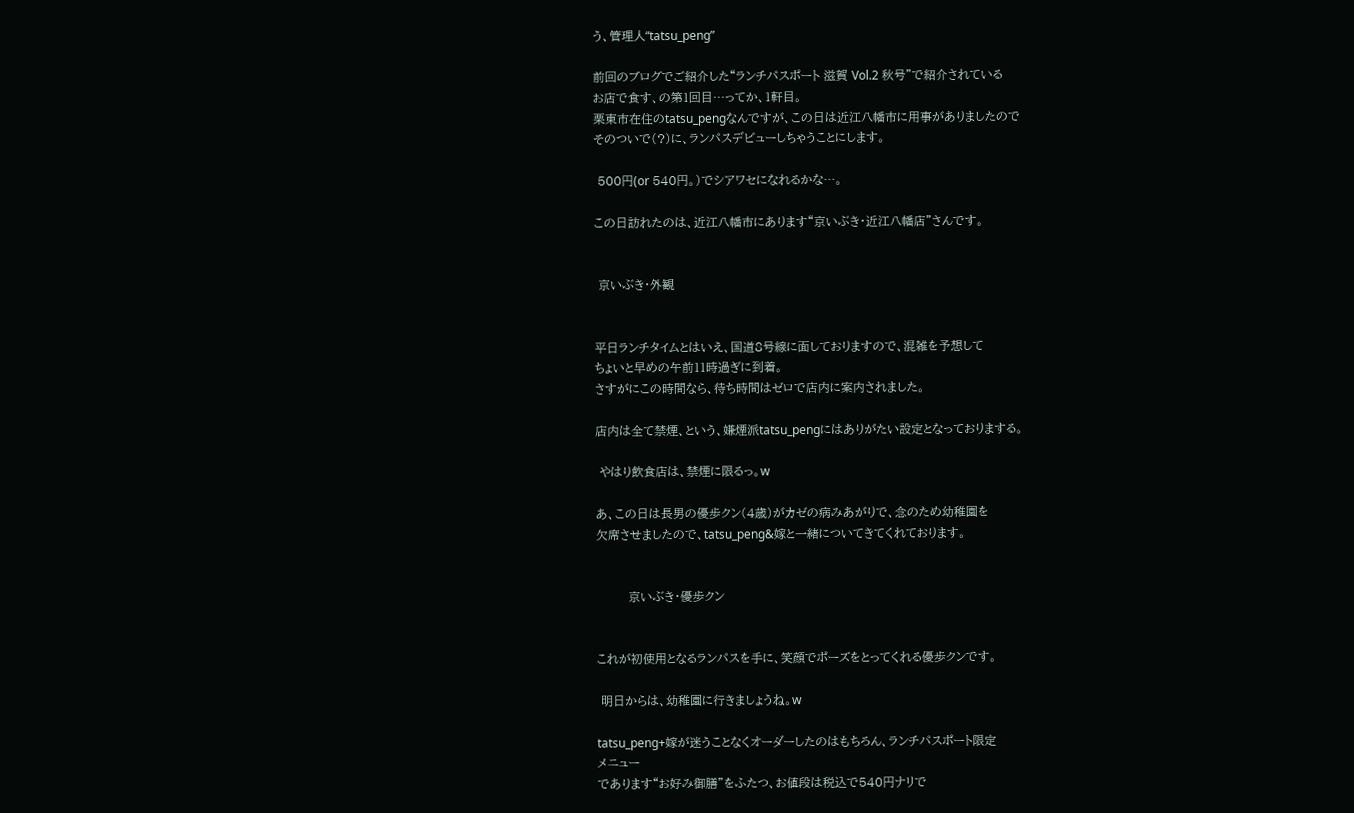う、管理人“tatsu_peng”

前回のブログでご紹介した“ランチパスポート 滋賀 Vol.2 秋号”で紹介されている
お店で食す、の第1回目…ってか、1軒目。
栗東市在住のtatsu_pengなんですが、この日は近江八幡市に用事がありましたので
そのついで(?)に、ランパスデビューしちゃうことにします。

 500円(or 540円。)でシアワセになれるかな…。

この日訪れたのは、近江八幡市にあります“京いぶき・近江八幡店”さんです。


 京いぶき・外観


平日ランチタイムとはいえ、国道8号線に面しておりますので、混雑を予想して
ちょいと早めの午前11時過ぎに到着。
さすがにこの時間なら、待ち時間はゼロで店内に案内されました。

店内は全て禁煙、という、嫌煙派tatsu_pengにはありがたい設定となっておりまする。

 やはり飲食店は、禁煙に限るっ。w

あ、この日は長男の優歩クン(4歳)がカゼの病みあがりで、念のため幼稚園を
欠席させましたので、tatsu_peng&嫁と一緒についてきてくれております。


        京いぶき・優歩クン


これが初使用となるランパスを手に、笑顔でポーズをとってくれる優歩クンです。

 明日からは、幼稚園に行きましょうね。w

tatsu_peng+嫁が迷うことなくオーダーしたのはもちろん、ランチパスポート限定
メニュー
であります“お好み御膳”をふたつ、お値段は税込で540円ナリで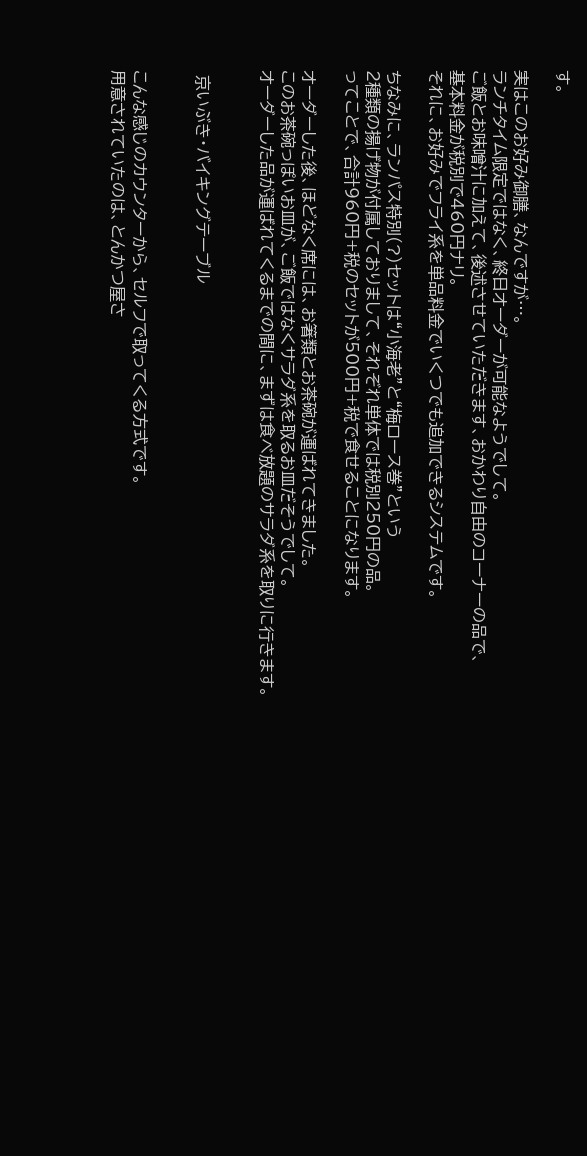す。

実はこのお好み御膳、なんですが…。
ランチタイム限定ではなく、終日オーダーが可能なようでして。
ご飯とお味噌汁に加えて、後述させていただきます、おかわり自由のコーナーの品で、
基本料金が税別で460円ナリ。
それに、お好みでフライ系を単品料金でいくつでも追加できるシステムです。

ちなみに、ランパス特別(?)セットは“小海老”と“梅ロース巻”という
2種類の揚げ物が付属しておりまして、それぞれ単体では税別250円の品。
ってことで、合計960円+税のセットが500円+税で食せることになります。

オーダーした後、ほどなく席には、お箸類とお茶碗が運ばれてきました。
このお茶碗っぽいお皿が、ご飯ではなくサラダ系を取るお皿だそうでして。
オーダーした品が運ばれてくるまでの間に、まずは食べ放題のサラダ系を取りに行きます。


 京いぶき・バイキングテーブル


こんな感じのカウンターから、セルフで取ってくる方式です。
用意されていたのは、とんかつ屋さ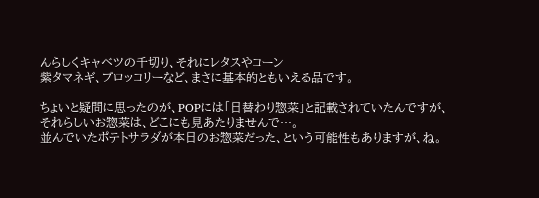んらしくキャベツの千切り、それにレタスやコーン
紫タマネギ、ブロッコリーなど、まさに基本的ともいえる品です。

ちょいと疑問に思ったのが、POPには「日替わり惣菜」と記載されていたんですが、
それらしいお惣菜は、どこにも見あたりませんで…。
並んでいたポテトサラダが本日のお惣菜だった、という可能性もありますが、ね。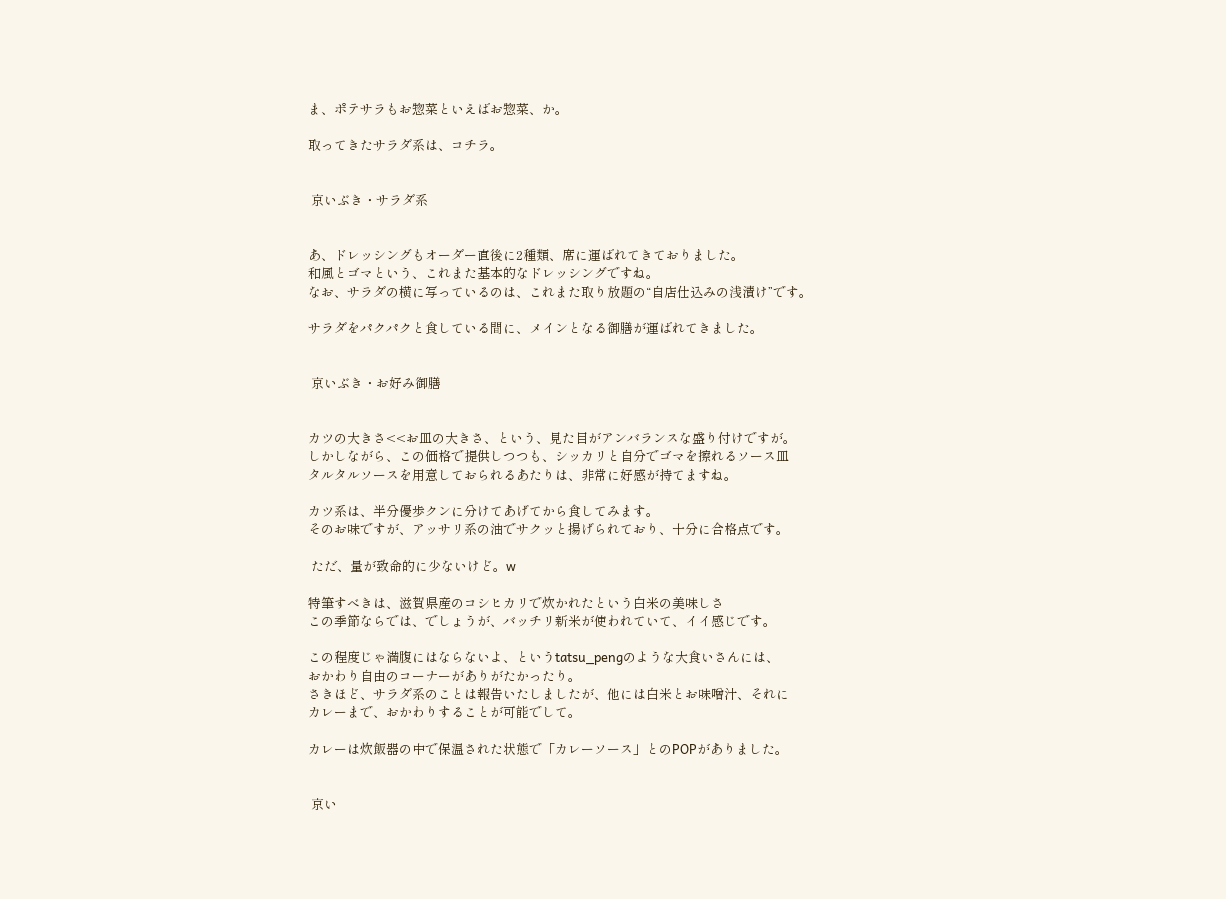ま、ポテサラもお惣菜といえばお惣菜、か。

取ってきたサラダ系は、コチラ。


 京いぶき・サラダ系


あ、ドレッシングもオーダー直後に2種類、席に運ばれてきておりました。
和風とゴマという、これまた基本的なドレッシングですね。
なお、サラダの横に写っているのは、これまた取り放題の“自店仕込みの浅漬け”です。

サラダをパクパクと食している間に、メインとなる御膳が運ばれてきました。


 京いぶき・お好み御膳


カツの大きさ<<お皿の大きさ、という、見た目がアンバランスな盛り付けですが。
しかしながら、この価格で提供しつつも、シッカリと自分でゴマを擦れるソース皿
タルタルソースを用意しておられるあたりは、非常に好感が持てますね。

カツ系は、半分優歩クンに分けてあげてから食してみます。
そのお味ですが、アッサリ系の油でサクッと揚げられており、十分に合格点です。

 ただ、量が致命的に少ないけど。w

特筆すべきは、滋賀県産のコシヒカリで炊かれたという白米の美味しさ
この季節ならでは、でしょうが、バッチリ新米が使われていて、イイ感じです。

この程度じゃ満腹にはならないよ、というtatsu_pengのような大食いさんには、
おかわり自由のコーナーがありがたかったり。
さきほど、サラダ系のことは報告いたしましたが、他には白米とお味噌汁、それに
カレーまで、おかわりすることが可能でして。

カレーは炊飯器の中で保温された状態で「カレーソース」とのPOPがありました。


 京い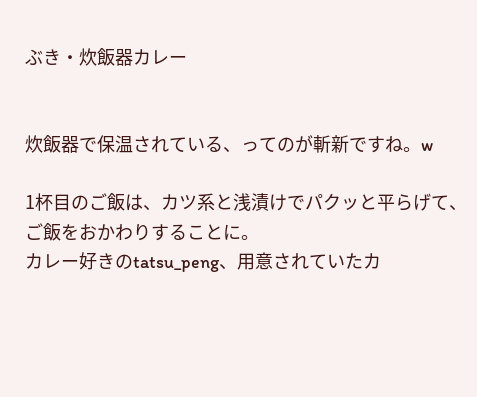ぶき・炊飯器カレー


炊飯器で保温されている、ってのが斬新ですね。w

1杯目のご飯は、カツ系と浅漬けでパクッと平らげて、ご飯をおかわりすることに。
カレー好きのtatsu_peng、用意されていたカ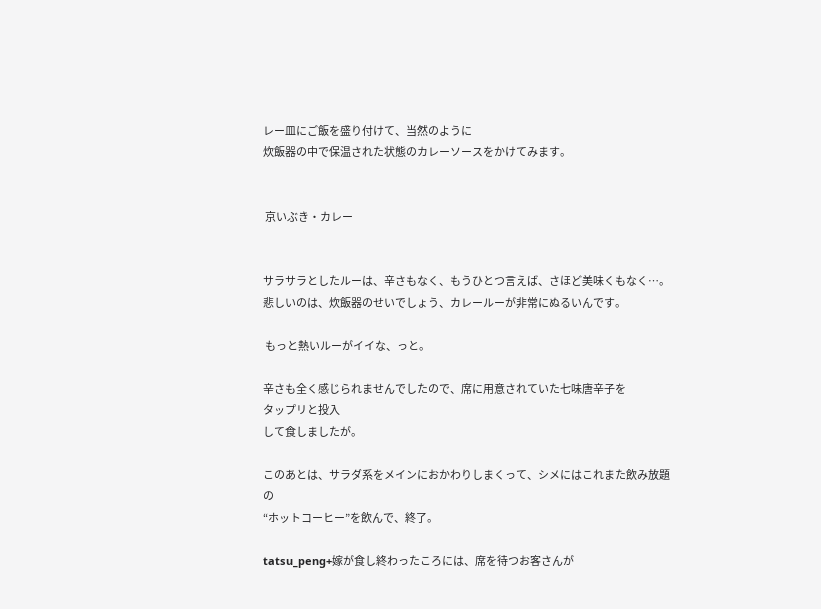レー皿にご飯を盛り付けて、当然のように
炊飯器の中で保温された状態のカレーソースをかけてみます。


 京いぶき・カレー


サラサラとしたルーは、辛さもなく、もうひとつ言えば、さほど美味くもなく…。
悲しいのは、炊飯器のせいでしょう、カレールーが非常にぬるいんです。

 もっと熱いルーがイイな、っと。

辛さも全く感じられませんでしたので、席に用意されていた七味唐辛子を
タップリと投入
して食しましたが。

このあとは、サラダ系をメインにおかわりしまくって、シメにはこれまた飲み放題の
“ホットコーヒー”を飲んで、終了。

tatsu_peng+嫁が食し終わったころには、席を待つお客さんが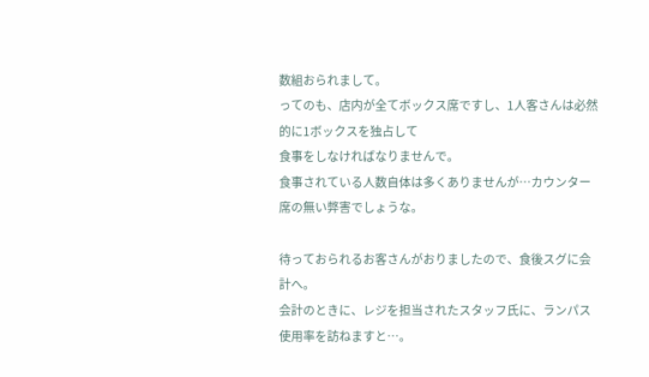数組おられまして。
ってのも、店内が全てボックス席ですし、1人客さんは必然的に1ボックスを独占して
食事をしなければなりませんで。
食事されている人数自体は多くありませんが…カウンター席の無い弊害でしょうな。

待っておられるお客さんがおりましたので、食後スグに会計へ。
会計のときに、レジを担当されたスタッフ氏に、ランパス使用率を訪ねますと…。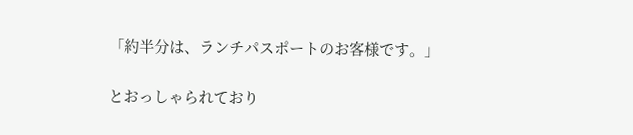「約半分は、ランチパスポートのお客様です。」

とおっしゃられており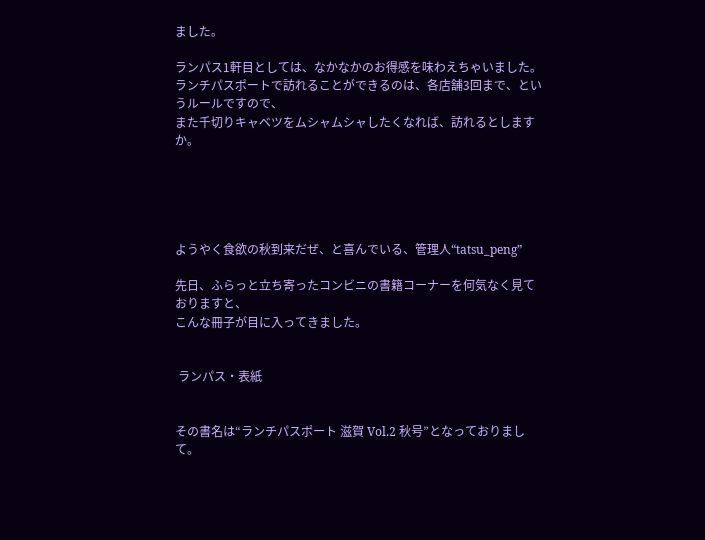ました。

ランパス1軒目としては、なかなかのお得感を味わえちゃいました。
ランチパスポートで訪れることができるのは、各店舗3回まで、というルールですので、
また千切りキャベツをムシャムシャしたくなれば、訪れるとしますか。





ようやく食欲の秋到来だぜ、と喜んでいる、管理人“tatsu_peng”

先日、ふらっと立ち寄ったコンビニの書籍コーナーを何気なく見ておりますと、
こんな冊子が目に入ってきました。


 ランパス・表紙


その書名は“ランチパスポート 滋賀 Vol.2 秋号”となっておりまして。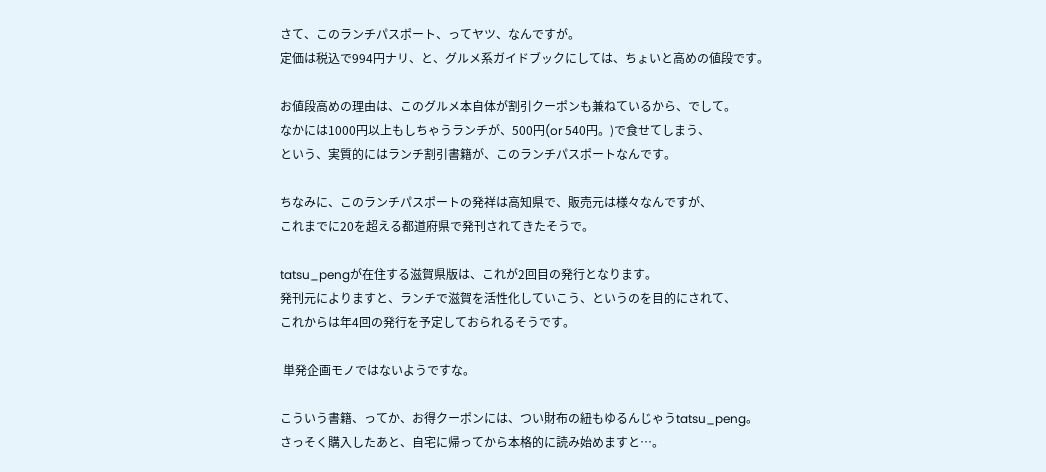さて、このランチパスポート、ってヤツ、なんですが。
定価は税込で994円ナリ、と、グルメ系ガイドブックにしては、ちょいと高めの値段です。

お値段高めの理由は、このグルメ本自体が割引クーポンも兼ねているから、でして。
なかには1000円以上もしちゃうランチが、500円(or 540円。)で食せてしまう、
という、実質的にはランチ割引書籍が、このランチパスポートなんです。

ちなみに、このランチパスポートの発祥は高知県で、販売元は様々なんですが、
これまでに20を超える都道府県で発刊されてきたそうで。

tatsu_pengが在住する滋賀県版は、これが2回目の発行となります。
発刊元によりますと、ランチで滋賀を活性化していこう、というのを目的にされて、
これからは年4回の発行を予定しておられるそうです。

 単発企画モノではないようですな。

こういう書籍、ってか、お得クーポンには、つい財布の紐もゆるんじゃうtatsu_peng。
さっそく購入したあと、自宅に帰ってから本格的に読み始めますと…。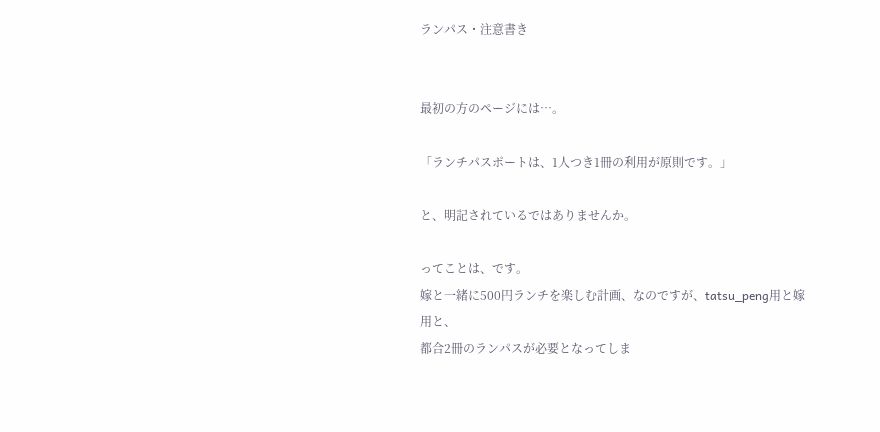ランパス・注意書き


最初の方のページには…。

「ランチパスポートは、1人つき1冊の利用が原則です。」

と、明記されているではありませんか。

ってことは、です。
嫁と一緒に500円ランチを楽しむ計画、なのですが、tatsu_peng用と嫁用と、
都合2冊のランパスが必要となってしま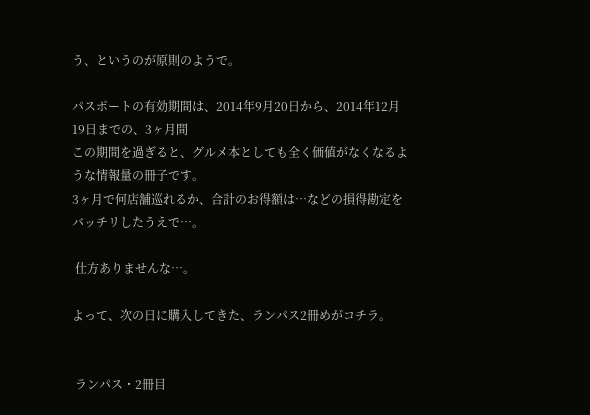う、というのが原則のようで。

パスポートの有効期間は、2014年9月20日から、2014年12月19日までの、3ヶ月間
この期間を過ぎると、グルメ本としても全く価値がなくなるような情報量の冊子です。
3ヶ月で何店舗巡れるか、合計のお得額は…などの損得勘定をバッチリしたうえで…。

 仕方ありませんな…。

よって、次の日に購入してきた、ランパス2冊めがコチラ。


 ランパス・2冊目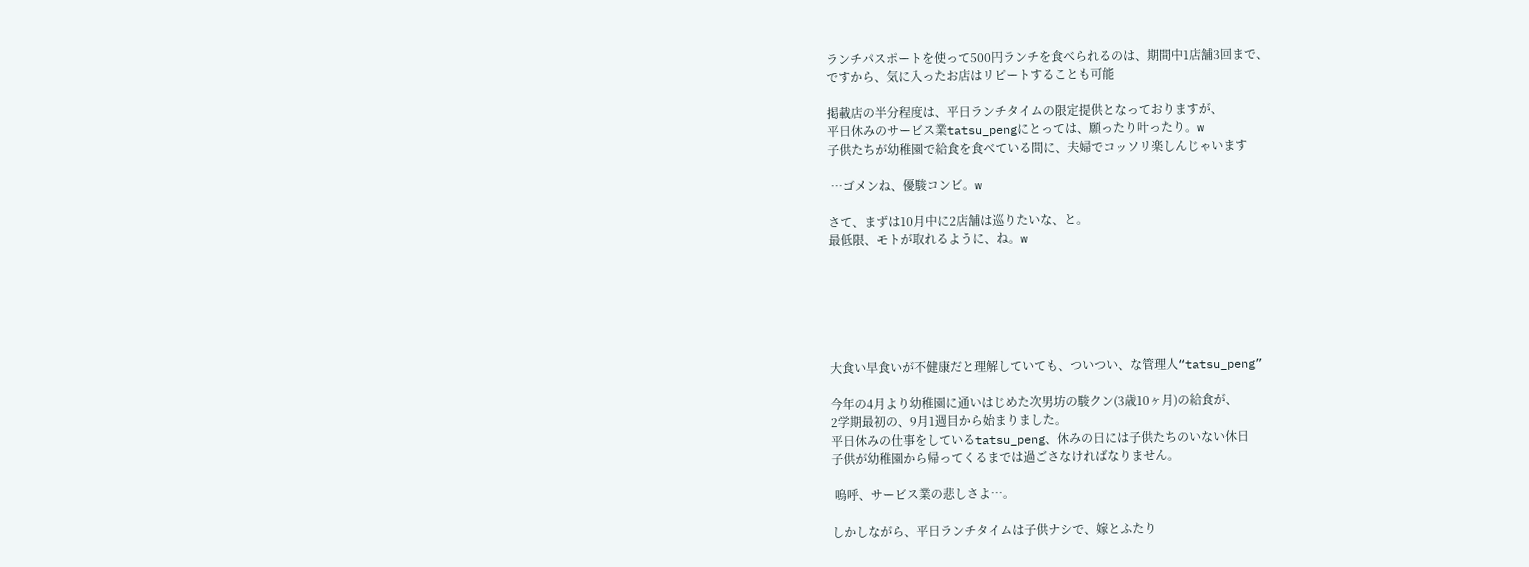ランチパスポートを使って500円ランチを食べられるのは、期間中1店舗3回まで、
ですから、気に入ったお店はリピートすることも可能

掲載店の半分程度は、平日ランチタイムの限定提供となっておりますが、
平日休みのサービス業tatsu_pengにとっては、願ったり叶ったり。w
子供たちが幼稚園で給食を食べている間に、夫婦でコッソリ楽しんじゃいます

 …ゴメンね、優駿コンビ。w

さて、まずは10月中に2店舗は巡りたいな、と。
最低限、モトが取れるように、ね。w






大食い早食いが不健康だと理解していても、ついつい、な管理人“tatsu_peng”

今年の4月より幼稚園に通いはじめた次男坊の駿クン(3歳10ヶ月)の給食が、
2学期最初の、9月1週目から始まりました。
平日休みの仕事をしているtatsu_peng、休みの日には子供たちのいない休日
子供が幼稚園から帰ってくるまでは過ごさなければなりません。

 嗚呼、サービス業の悲しさよ…。

しかしながら、平日ランチタイムは子供ナシで、嫁とふたり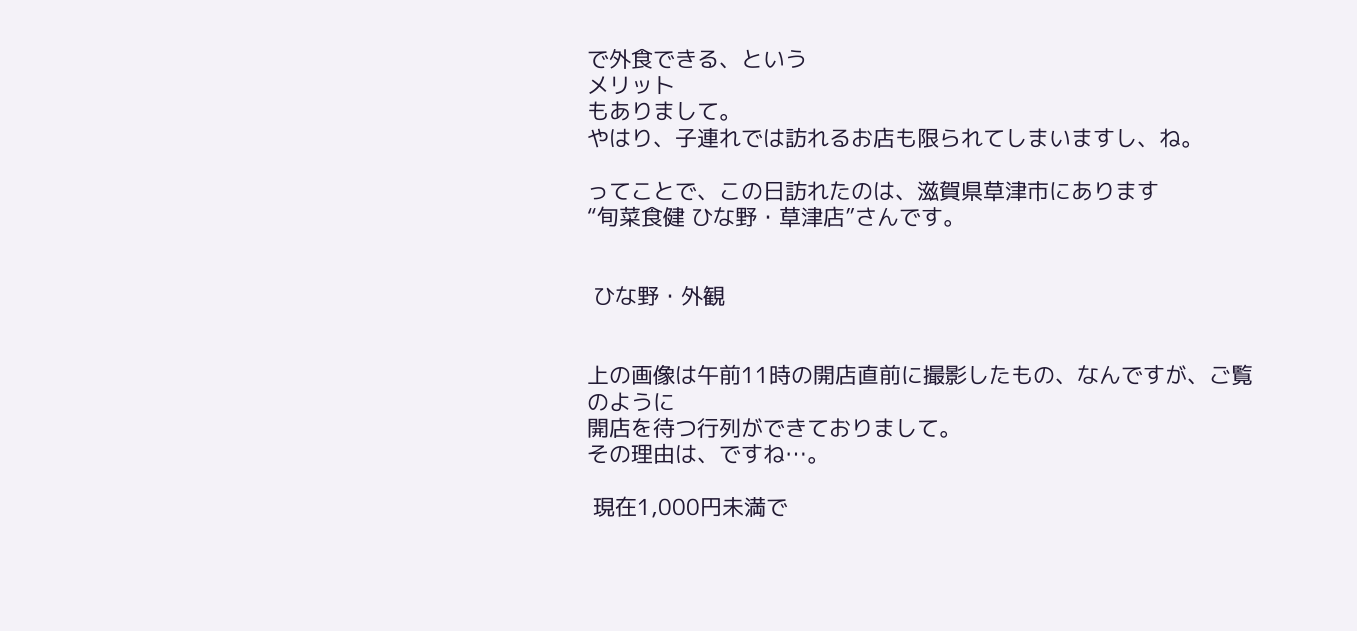で外食できる、という
メリット
もありまして。
やはり、子連れでは訪れるお店も限られてしまいますし、ね。

ってことで、この日訪れたのは、滋賀県草津市にあります
“旬菜食健 ひな野・草津店”さんです。


 ひな野・外観


上の画像は午前11時の開店直前に撮影したもの、なんですが、ご覧のように
開店を待つ行列ができておりまして。
その理由は、ですね…。

 現在1,000円未満で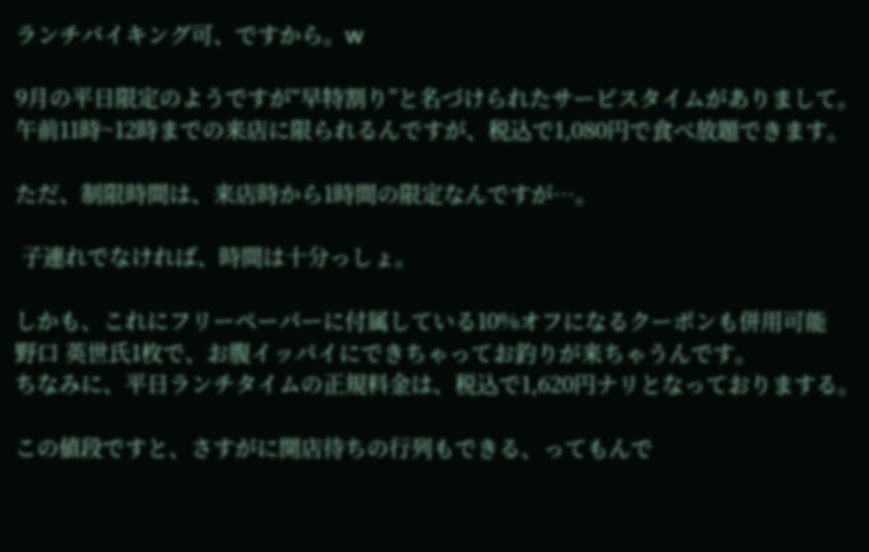ランチバイキング可、ですから。w

9月の平日限定のようですが“早特割り”と名づけられたサービスタイムがありまして。
午前11時~12時までの来店に限られるんですが、税込で1,080円で食べ放題できます。

ただ、制限時間は、来店時から1時間の限定なんですが…。

 子連れでなければ、時間は十分っしょ。

しかも、これにフリーペーパーに付属している10%オフになるクーポンも併用可能
野口 英世氏1枚で、お腹イッパイにできちゃってお釣りが来ちゃうんです。
ちなみに、平日ランチタイムの正規料金は、税込で1,620円ナリとなっておりまする。

この値段ですと、さすがに開店待ちの行列もできる、ってもんで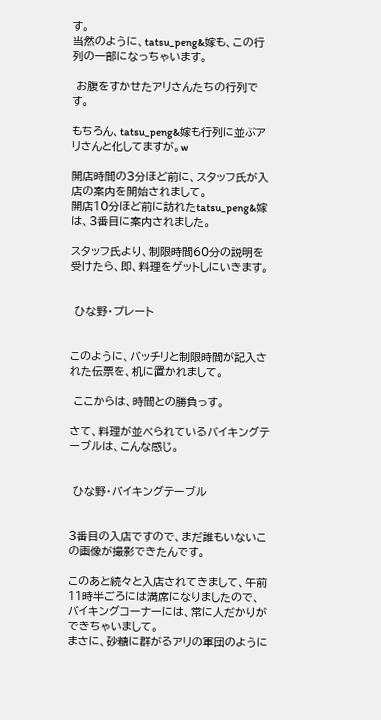す。
当然のように、tatsu_peng&嫁も、この行列の一部になっちゃいます。

 お腹をすかせたアリさんたちの行列です。

もちろん、tatsu_peng&嫁も行列に並ぶアリさんと化してますが。w

開店時間の3分ほど前に、スタッフ氏が入店の案内を開始されまして。
開店10分ほど前に訪れたtatsu_peng&嫁は、3番目に案内されました。

スタッフ氏より、制限時間60分の説明を受けたら、即、料理をゲットしにいきます。


 ひな野・プレート


このように、バッチリと制限時間が記入された伝票を、机に置かれまして。

 ここからは、時間との勝負っす。

さて、料理が並べられているバイキングテーブルは、こんな感じ。


 ひな野・バイキングテーブル


3番目の入店ですので、まだ誰もいないこの画像が撮影できたんです。

このあと続々と入店されてきまして、午前11時半ごろには満席になりましたので、
バイキングコーナーには、常に人だかりができちゃいまして。
まさに、砂糖に群がるアリの軍団のように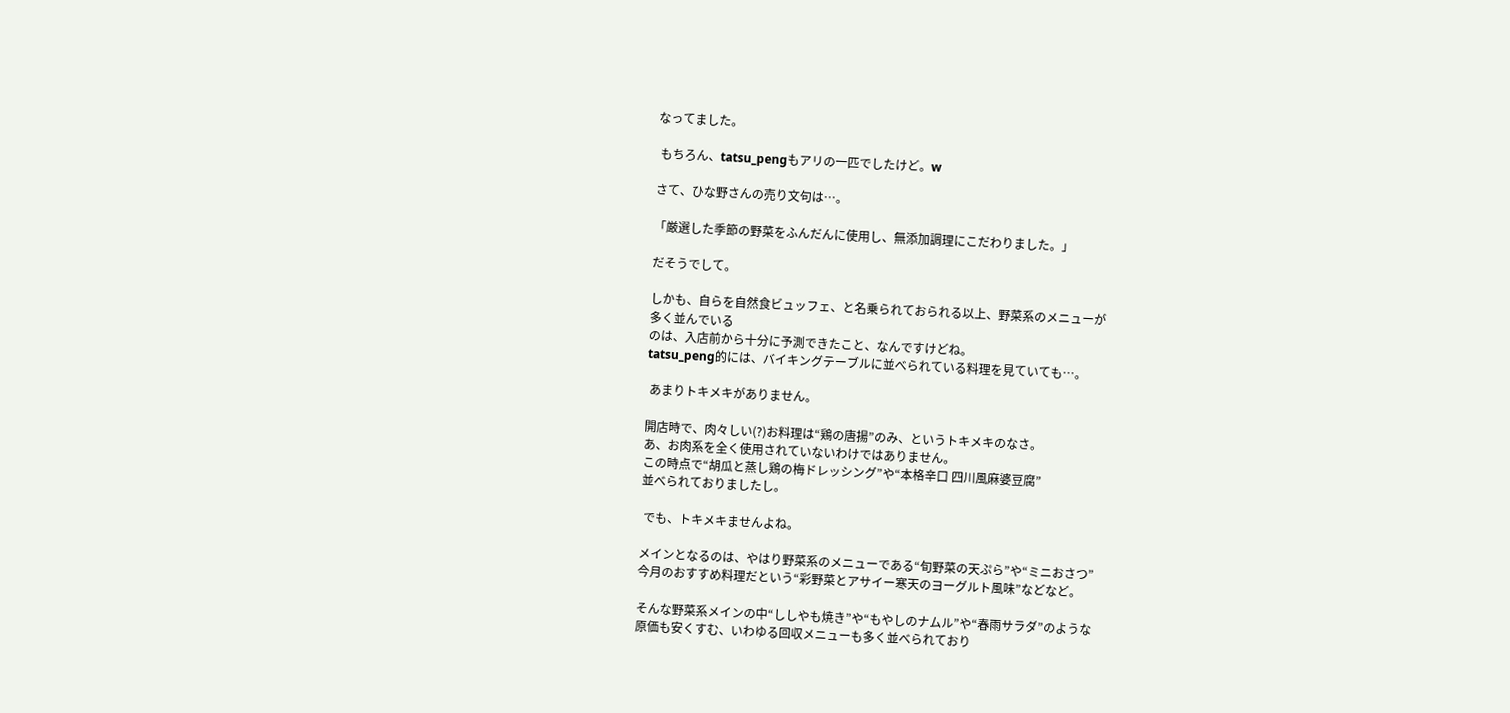なってました。

 もちろん、tatsu_pengもアリの一匹でしたけど。w

さて、ひな野さんの売り文句は…。

「厳選した季節の野菜をふんだんに使用し、無添加調理にこだわりました。」

だそうでして。

しかも、自らを自然食ビュッフェ、と名乗られておられる以上、野菜系のメニューが
多く並んでいる
のは、入店前から十分に予測できたこと、なんですけどね。
tatsu_peng的には、バイキングテーブルに並べられている料理を見ていても…。

 あまりトキメキがありません。

開店時で、肉々しい(?)お料理は“鶏の唐揚”のみ、というトキメキのなさ。
あ、お肉系を全く使用されていないわけではありません。
この時点で“胡瓜と蒸し鶏の梅ドレッシング”や“本格辛口 四川風麻婆豆腐”
並べられておりましたし。

 でも、トキメキませんよね。

メインとなるのは、やはり野菜系のメニューである“旬野菜の天ぷら”や“ミニおさつ”
今月のおすすめ料理だという“彩野菜とアサイー寒天のヨーグルト風味”などなど。

そんな野菜系メインの中“ししやも焼き”や“もやしのナムル”や“春雨サラダ”のような
原価も安くすむ、いわゆる回収メニューも多く並べられており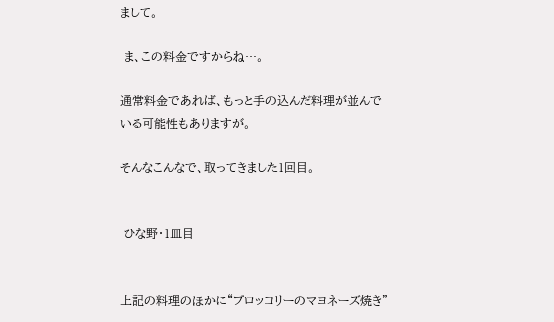まして。

 ま、この料金ですからね…。

通常料金であれば、もっと手の込んだ料理が並んでいる可能性もありますが。

そんなこんなで、取ってきました1回目。


 ひな野・1皿目


上記の料理のほかに“ブロッコリーのマヨネーズ焼き”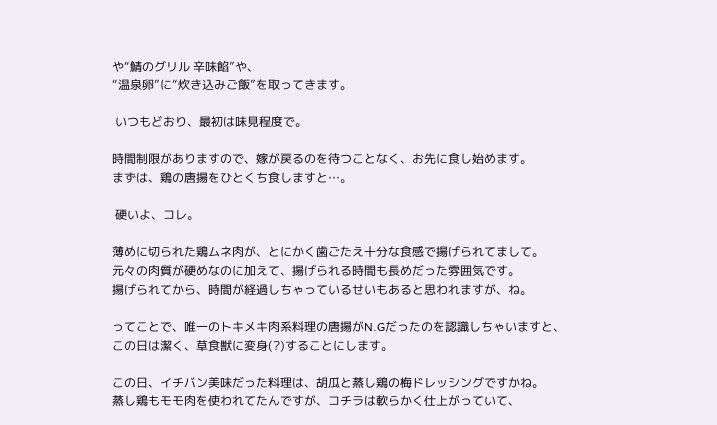や“鯖のグリル 辛味餡”や、
“温泉卵”に“炊き込みご飯”を取ってきます。

 いつもどおり、最初は味見程度で。

時間制限がありますので、嫁が戻るのを待つことなく、お先に食し始めます。
まずは、鶏の唐揚をひとくち食しますと…。

 硬いよ、コレ。

薄めに切られた鶏ムネ肉が、とにかく歯ごたえ十分な食感で揚げられてまして。
元々の肉質が硬めなのに加えて、揚げられる時間も長めだった雰囲気です。
揚げられてから、時間が経過しちゃっているせいもあると思われますが、ね。

ってことで、唯一のトキメキ肉系料理の唐揚がN.Gだったのを認識しちゃいますと、
この日は潔く、草食獣に変身(?)することにします。

この日、イチバン美味だった料理は、胡瓜と蒸し鶏の梅ドレッシングですかね。
蒸し鶏もモモ肉を使われてたんですが、コチラは軟らかく仕上がっていて、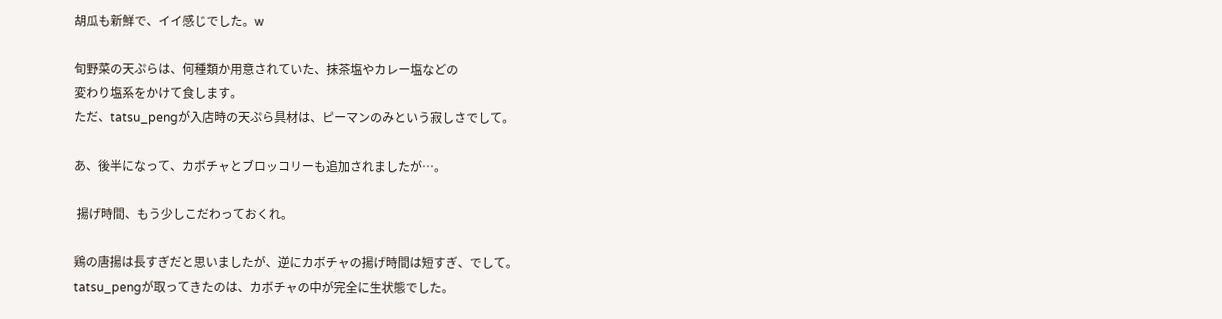胡瓜も新鮮で、イイ感じでした。w

旬野菜の天ぷらは、何種類か用意されていた、抹茶塩やカレー塩などの
変わり塩系をかけて食します。
ただ、tatsu_pengが入店時の天ぷら具材は、ピーマンのみという寂しさでして。

あ、後半になって、カボチャとブロッコリーも追加されましたが…。

 揚げ時間、もう少しこだわっておくれ。

鶏の唐揚は長すぎだと思いましたが、逆にカボチャの揚げ時間は短すぎ、でして。
tatsu_pengが取ってきたのは、カボチャの中が完全に生状態でした。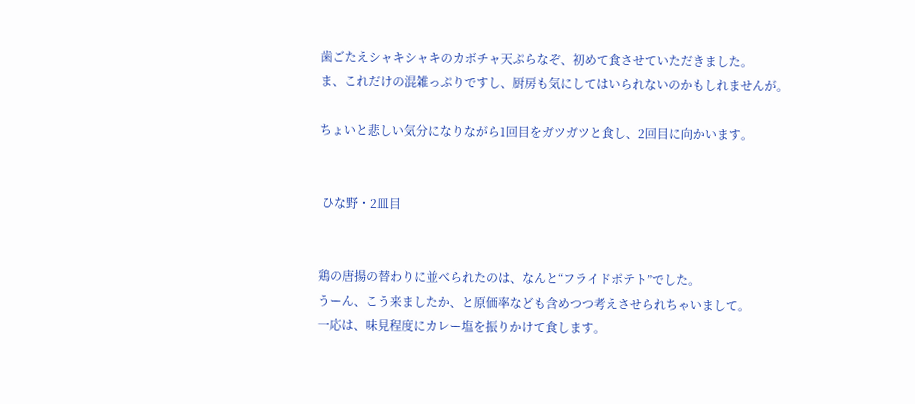歯ごたえシャキシャキのカボチャ天ぷらなぞ、初めて食させていただきました。
ま、これだけの混雑っぷりですし、厨房も気にしてはいられないのかもしれませんが。

ちょいと悲しい気分になりながら1回目をガツガツと食し、2回目に向かいます。


 ひな野・2皿目


鶏の唐揚の替わりに並べられたのは、なんと“フライドポテト”でした。
うーん、こう来ましたか、と原価率なども含めつつ考えさせられちゃいまして。
一応は、味見程度にカレー塩を振りかけて食します。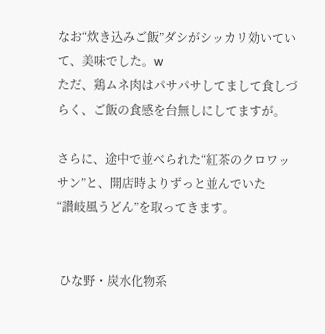なお“炊き込みご飯”ダシがシッカリ効いていて、美味でした。w
ただ、鶏ムネ肉はパサパサしてまして食しづらく、ご飯の食感を台無しにしてますが。

さらに、途中で並べられた“紅茶のクロワッサン”と、開店時よりずっと並んでいた
“讃岐風うどん”を取ってきます。


 ひな野・炭水化物系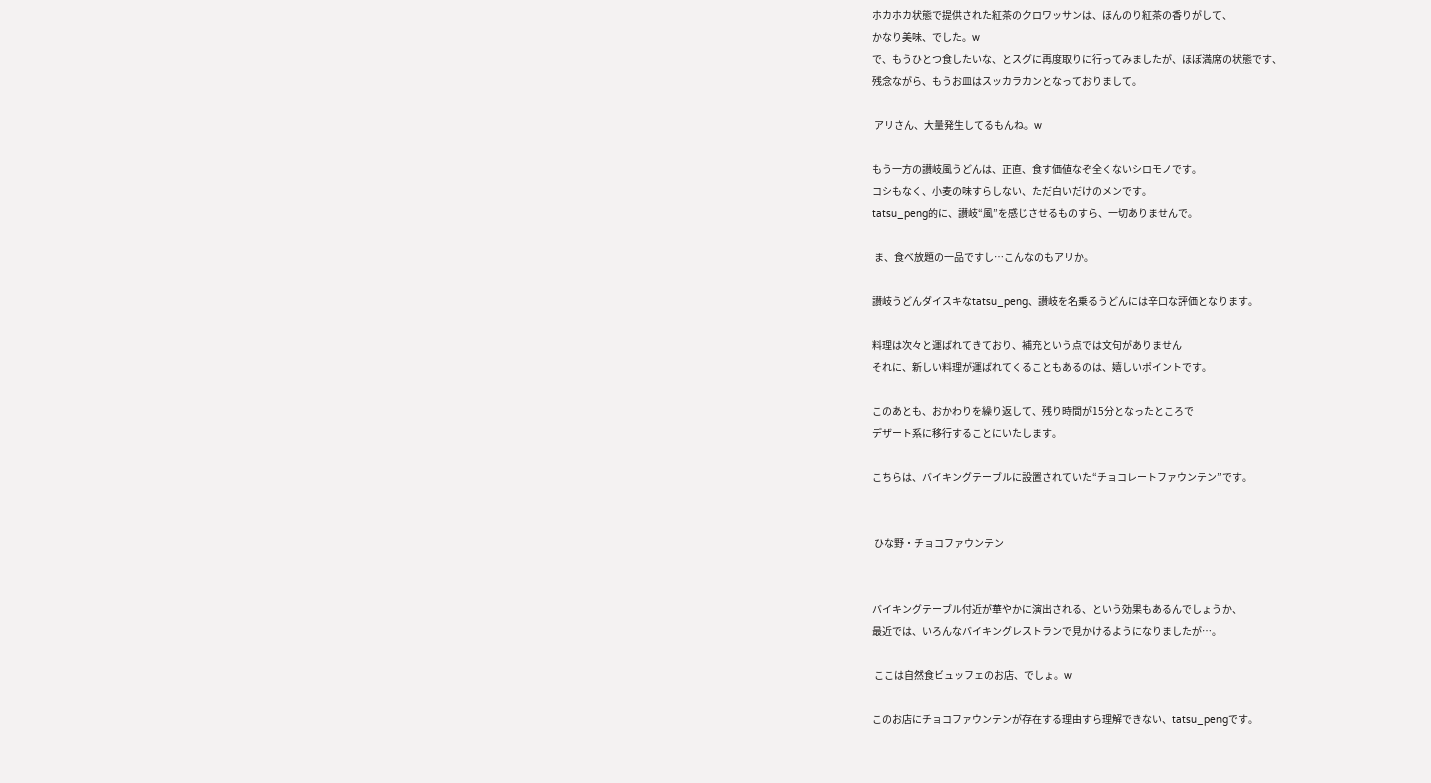ホカホカ状態で提供された紅茶のクロワッサンは、ほんのり紅茶の香りがして、
かなり美味、でした。w
で、もうひとつ食したいな、とスグに再度取りに行ってみましたが、ほぼ満席の状態です、
残念ながら、もうお皿はスッカラカンとなっておりまして。

 アリさん、大量発生してるもんね。w

もう一方の讃岐風うどんは、正直、食す価値なぞ全くないシロモノです。
コシもなく、小麦の味すらしない、ただ白いだけのメンです。
tatsu_peng的に、讃岐“風”を感じさせるものすら、一切ありませんで。

 ま、食べ放題の一品ですし…こんなのもアリか。

讃岐うどんダイスキなtatsu_peng、讃岐を名乗るうどんには辛口な評価となります。

料理は次々と運ばれてきており、補充という点では文句がありません
それに、新しい料理が運ばれてくることもあるのは、嬉しいポイントです。

このあとも、おかわりを繰り返して、残り時間が15分となったところで
デザート系に移行することにいたします。

こちらは、バイキングテーブルに設置されていた“チョコレートファウンテン”です。


 ひな野・チョコファウンテン


バイキングテーブル付近が華やかに演出される、という効果もあるんでしょうか、
最近では、いろんなバイキングレストランで見かけるようになりましたが…。

 ここは自然食ビュッフェのお店、でしょ。w

このお店にチョコファウンテンが存在する理由すら理解できない、tatsu_pengです。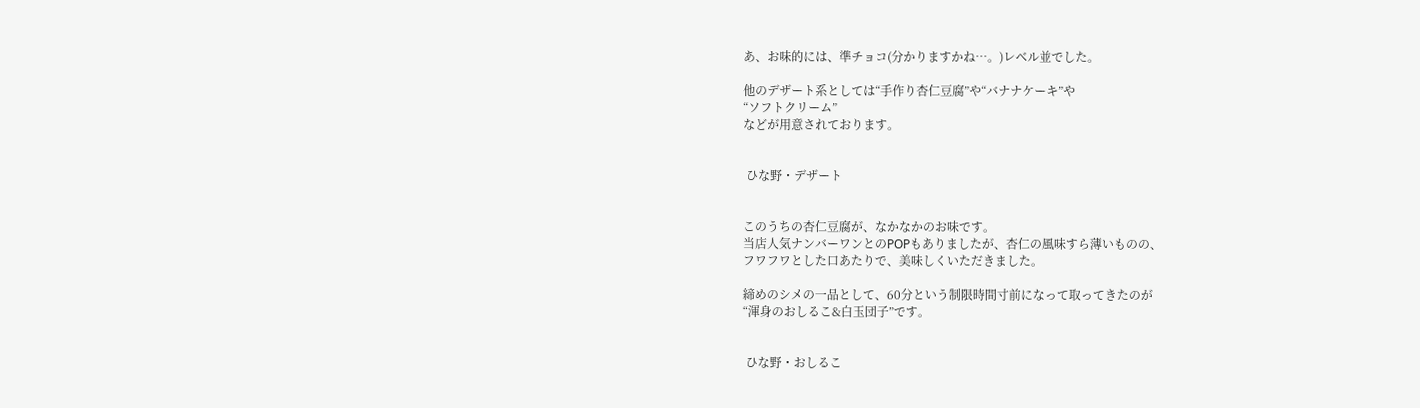あ、お味的には、準チョコ(分かりますかね…。)レベル並でした。

他のデザート系としては“手作り杏仁豆腐”や“バナナケーキ”や
“ソフトクリーム”
などが用意されております。


 ひな野・デザート


このうちの杏仁豆腐が、なかなかのお味です。
当店人気ナンバーワンとのPOPもありましたが、杏仁の風味すら薄いものの、
フワフワとした口あたりで、美味しくいただきました。

締めのシメの一品として、60分という制限時間寸前になって取ってきたのが
“渾身のおしるこ&白玉団子”です。


 ひな野・おしるこ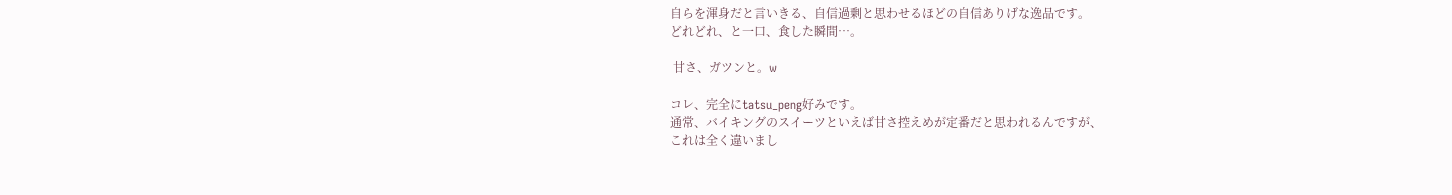自らを渾身だと言いきる、自信過剰と思わせるほどの自信ありげな逸品です。
どれどれ、と一口、食した瞬間…。

 甘さ、ガツンと。w

コレ、完全にtatsu_peng好みです。
通常、バイキングのスイーツといえば甘さ控えめが定番だと思われるんですが、
これは全く違いまし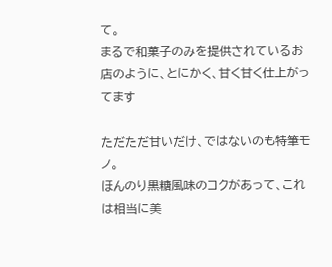て。
まるで和菓子のみを提供されているお店のように、とにかく、甘く甘く仕上がってます

ただただ甘いだけ、ではないのも特筆モノ。
ほんのり黒糖風味のコクがあって、これは相当に美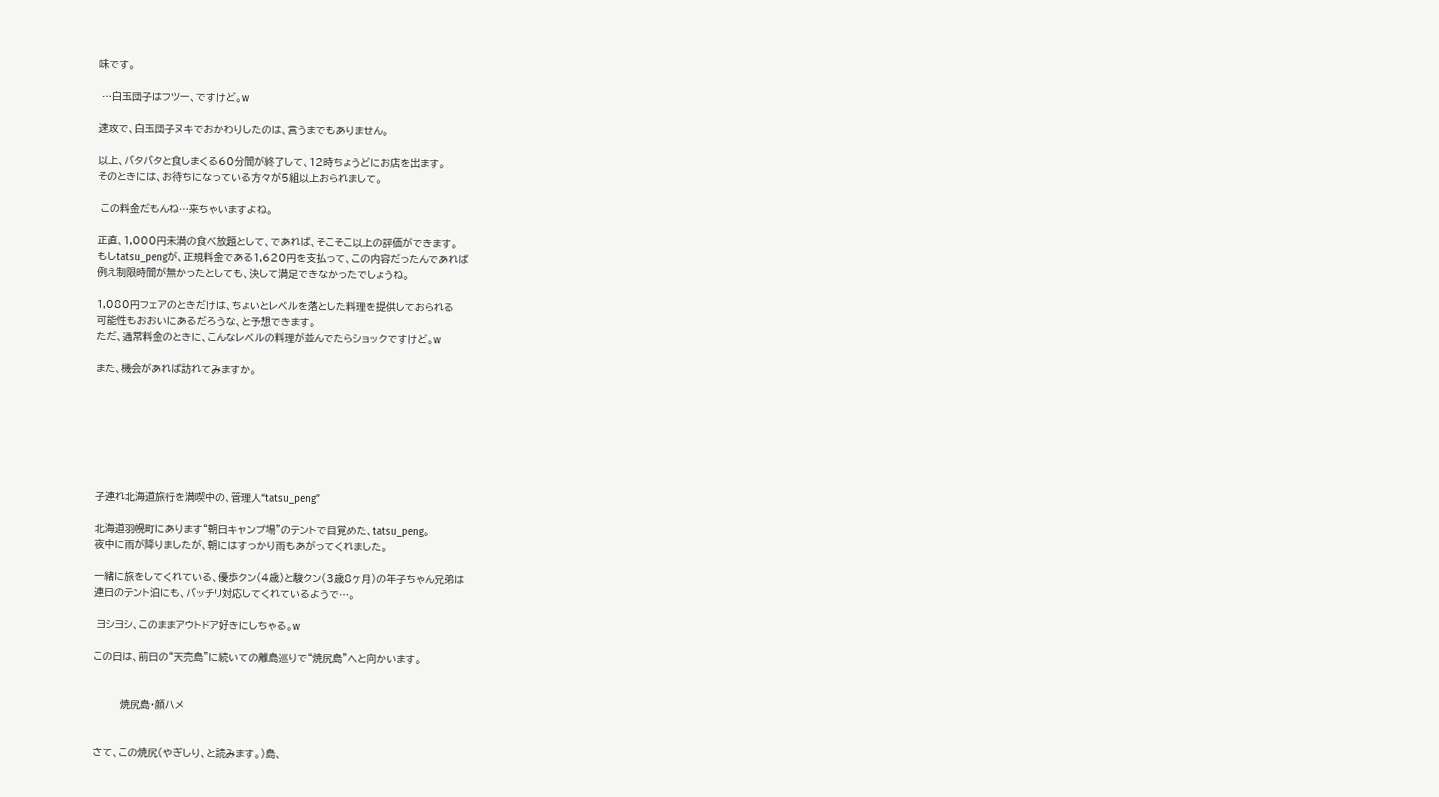味です。

 …白玉団子はフツー、ですけど。w

速攻で、白玉団子ヌキでおかわりしたのは、言うまでもありません。

以上、バタバタと食しまくる60分間が終了して、12時ちょうどにお店を出ます。
そのときには、お待ちになっている方々が5組以上おられまして。

 この料金だもんね…来ちゃいますよね。

正直、1,000円未満の食べ放題として、であれば、そこそこ以上の評価ができます。
もしtatsu_pengが、正規料金である1,620円を支払って、この内容だったんであれば
例え制限時間が無かったとしても、決して満足できなかったでしょうね。

1,080円フェアのときだけは、ちょいとレベルを落とした料理を提供しておられる
可能性もおおいにあるだろうな、と予想できます。
ただ、通常料金のときに、こんなレベルの料理が並んでたらショックですけど。w

また、機会があれば訪れてみますか。







子連れ北海道旅行を満喫中の、管理人“tatsu_peng”

北海道羽幌町にあります“朝日キャンプ場”のテントで目覚めた、tatsu_peng。
夜中に雨が降りましたが、朝にはすっかり雨もあがってくれました。

一緒に旅をしてくれている、優歩クン(4歳)と駿クン(3歳8ヶ月)の年子ちゃん兄弟は
連日のテント泊にも、バッチリ対応してくれているようで…。

 ヨシヨシ、このままアウトドア好きにしちゃる。w

この日は、前日の“天売島”に続いての離島巡りで“焼尻島”へと向かいます。


         焼尻島・顔ハメ


さて、この焼尻(やぎしり、と読みます。)島、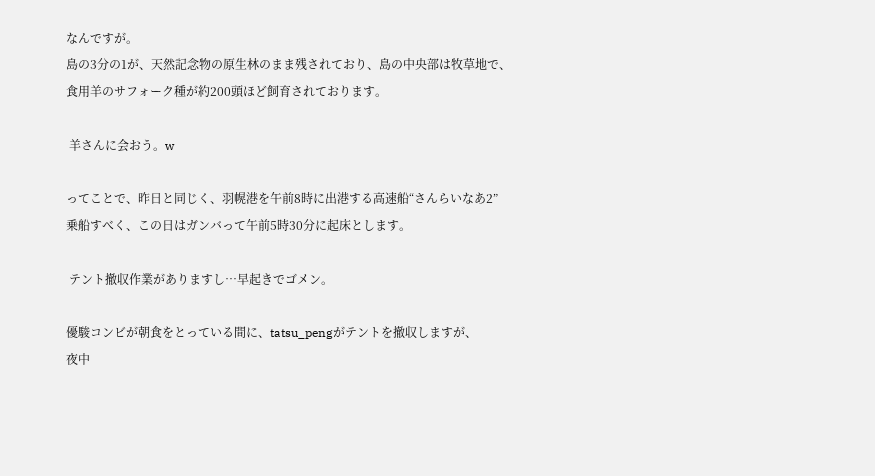なんですが。
島の3分の1が、天然記念物の原生林のまま残されており、島の中央部は牧草地で、
食用羊のサフォーク種が約200頭ほど飼育されております。

 羊さんに会おう。w

ってことで、昨日と同じく、羽幌港を午前8時に出港する高速船“さんらいなあ2”
乗船すべく、この日はガンバって午前5時30分に起床とします。

 テント撤収作業がありますし…早起きでゴメン。

優駿コンビが朝食をとっている間に、tatsu_pengがテントを撤収しますが、
夜中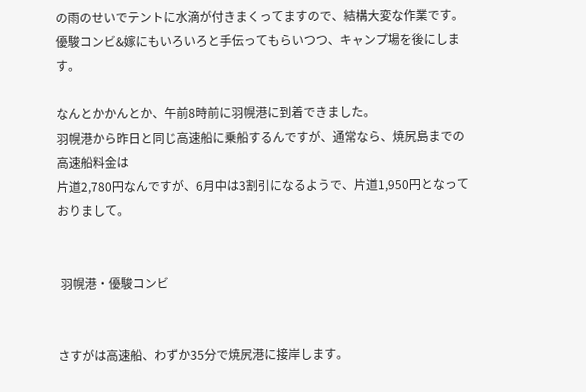の雨のせいでテントに水滴が付きまくってますので、結構大変な作業です。
優駿コンビ&嫁にもいろいろと手伝ってもらいつつ、キャンプ場を後にします。

なんとかかんとか、午前8時前に羽幌港に到着できました。
羽幌港から昨日と同じ高速船に乗船するんですが、通常なら、焼尻島までの高速船料金は
片道2,780円なんですが、6月中は3割引になるようで、片道1,950円となっておりまして。


 羽幌港・優駿コンビ


さすがは高速船、わずか35分で焼尻港に接岸します。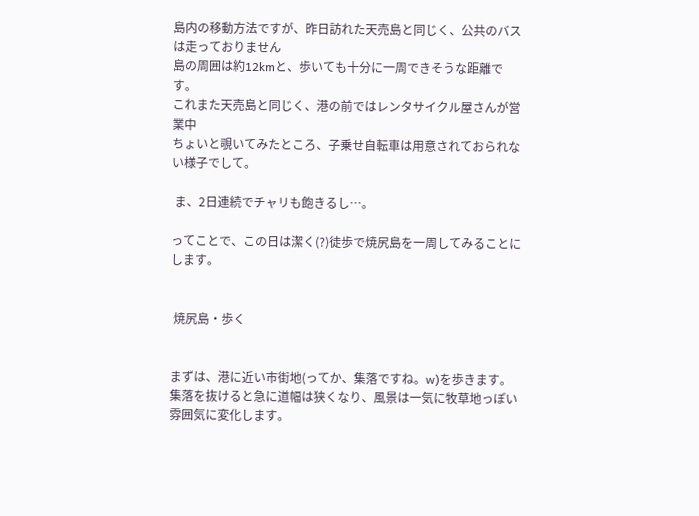島内の移動方法ですが、昨日訪れた天売島と同じく、公共のバスは走っておりません
島の周囲は約12kmと、歩いても十分に一周できそうな距離です。
これまた天売島と同じく、港の前ではレンタサイクル屋さんが営業中
ちょいと覗いてみたところ、子乗せ自転車は用意されておられない様子でして。

 ま、2日連続でチャリも飽きるし…。

ってことで、この日は潔く(?)徒歩で焼尻島を一周してみることにします。


 焼尻島・歩く


まずは、港に近い市街地(ってか、集落ですね。w)を歩きます。
集落を抜けると急に道幅は狭くなり、風景は一気に牧草地っぽい雰囲気に変化します。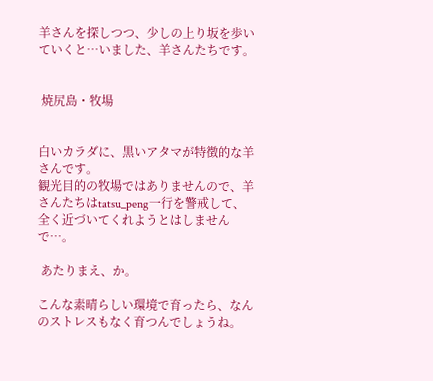羊さんを探しつつ、少しの上り坂を歩いていくと…いました、羊さんたちです。


 焼尻島・牧場


白いカラダに、黒いアタマが特徴的な羊さんです。
観光目的の牧場ではありませんので、羊さんたちはtatsu_peng一行を警戒して、
全く近づいてくれようとはしませんで…。

 あたりまえ、か。

こんな素晴らしい環境で育ったら、なんのストレスもなく育つんでしょうね。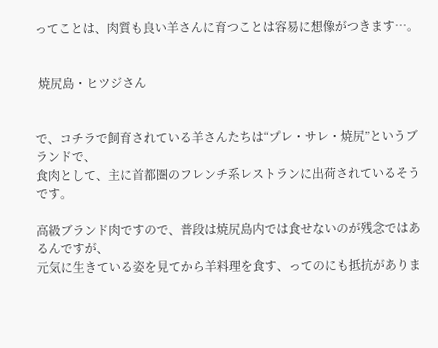ってことは、肉質も良い羊さんに育つことは容易に想像がつきます…。


 焼尻島・ヒツジさん


で、コチラで飼育されている羊さんたちは“プレ・サレ・焼尻”というブランドで、
食肉として、主に首都圏のフレンチ系レストランに出荷されているそうです。

高級ブランド肉ですので、普段は焼尻島内では食せないのが残念ではあるんですが、
元気に生きている姿を見てから羊料理を食す、ってのにも抵抗がありま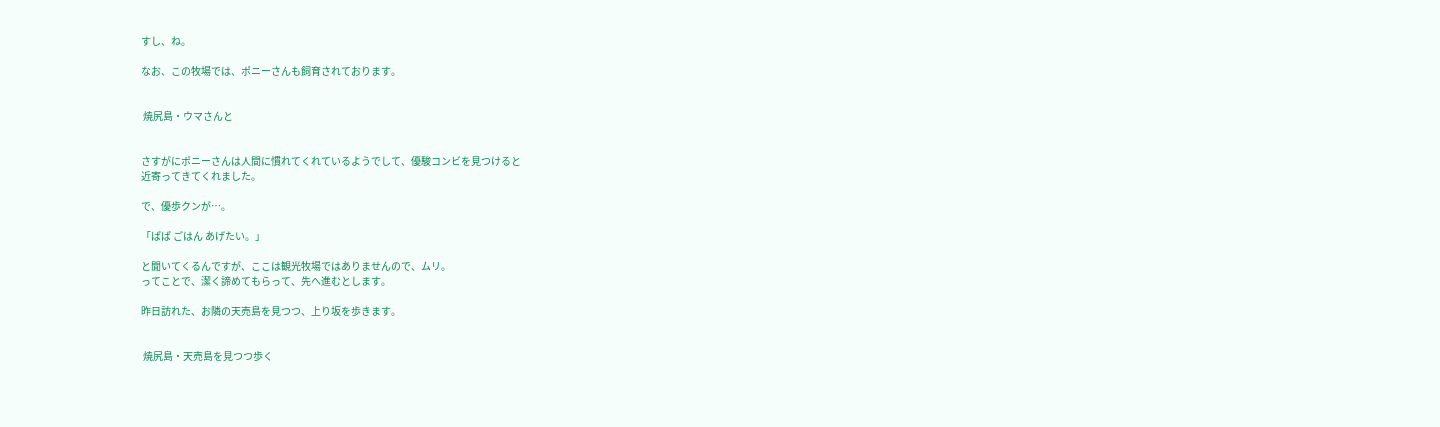すし、ね。

なお、この牧場では、ポニーさんも飼育されております。


 焼尻島・ウマさんと


さすがにポニーさんは人間に慣れてくれているようでして、優駿コンビを見つけると
近寄ってきてくれました。

で、優歩クンが…。

「ぱぱ ごはん あげたい。」

と聞いてくるんですが、ここは観光牧場ではありませんので、ムリ。
ってことで、潔く諦めてもらって、先へ進むとします。

昨日訪れた、お隣の天売島を見つつ、上り坂を歩きます。


 焼尻島・天売島を見つつ歩く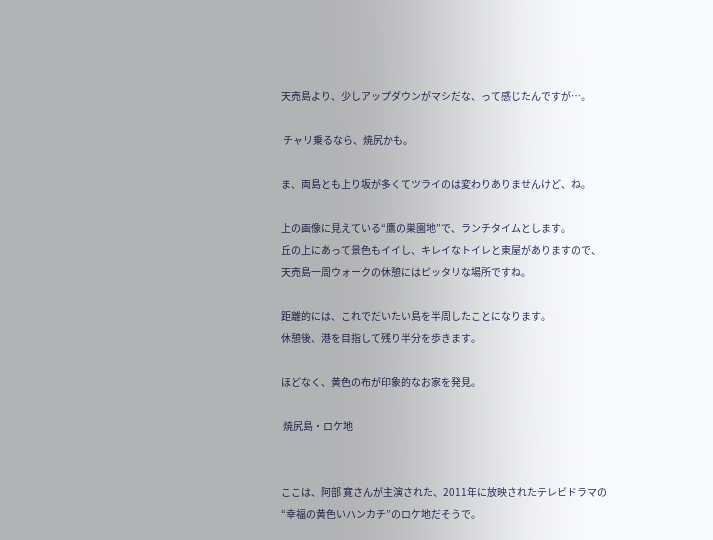天売島より、少しアップダウンがマシだな、って感じたんですが…。

 チャリ乗るなら、焼尻かも。

ま、両島とも上り坂が多くてツライのは変わりありませんけど、ね。

上の画像に見えている“鷹の巣園地”で、ランチタイムとします。
丘の上にあって景色もイイし、キレイなトイレと東屋がありますので、
天売島一周ウォークの休憩にはピッタリな場所ですね。

距離的には、これでだいたい島を半周したことになります。
休憩後、港を目指して残り半分を歩きます。

ほどなく、黄色の布が印象的なお家を発見。

 焼尻島・ロケ地


ここは、阿部 寛さんが主演された、2011年に放映されたテレビドラマの
“幸福の黄色いハンカチ”のロケ地だそうで。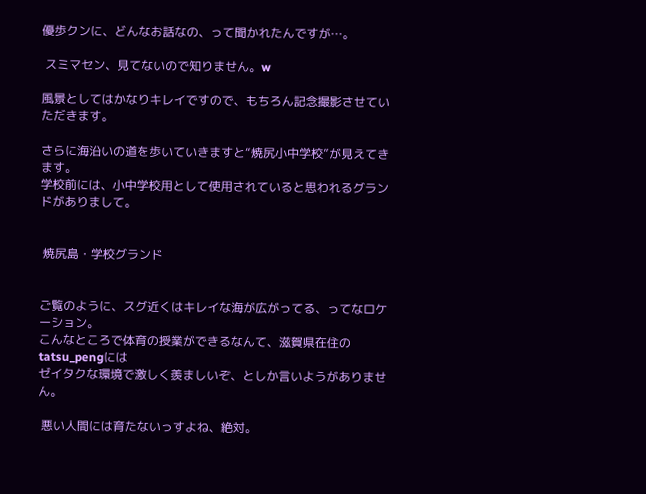優歩クンに、どんなお話なの、って聞かれたんですが…。

 スミマセン、見てないので知りません。w

風景としてはかなりキレイですので、もちろん記念撮影させていただきます。

さらに海沿いの道を歩いていきますと“焼尻小中学校”が見えてきます。
学校前には、小中学校用として使用されていると思われるグランドがありまして。


 焼尻島・学校グランド


ご覧のように、スグ近くはキレイな海が広がってる、ってなロケーション。
こんなところで体育の授業ができるなんて、滋賀県在住のtatsu_pengには
ゼイタクな環境で激しく羨ましいぞ、としか言いようがありません。

 悪い人間には育たないっすよね、絶対。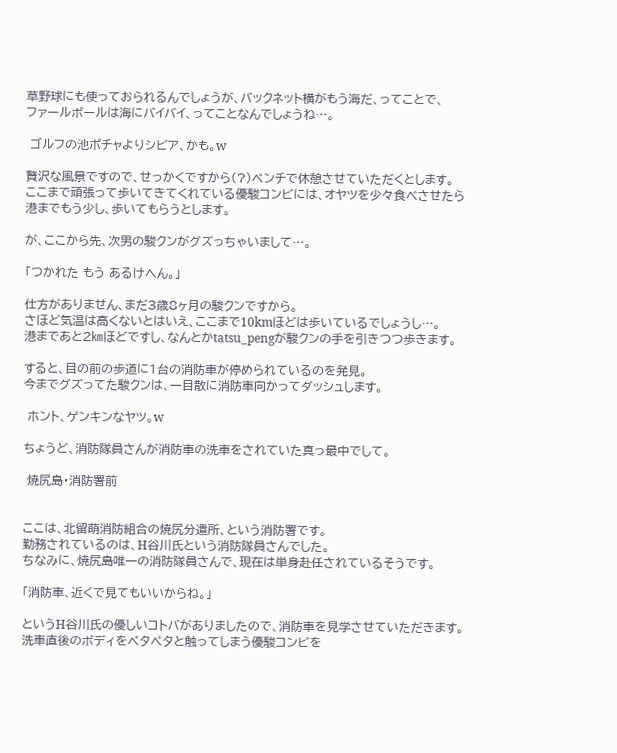草野球にも使っておられるんでしょうが、バックネット横がもう海だ、ってことで、
ファールボールは海にバイバイ、ってことなんでしょうね…。

 ゴルフの池ポチャよりシビア、かも。w

贅沢な風景ですので、せっかくですから(?)ベンチで休憩させていただくとします。
ここまで頑張って歩いてきてくれている優駿コンビには、オヤツを少々食べさせたら
港までもう少し、歩いてもらうとします。

が、ここから先、次男の駿クンがグズっちゃいまして…。

「つかれた もう あるけへん。」

仕方がありません、まだ3歳8ヶ月の駿クンですから。
さほど気温は高くないとはいえ、ここまで10kmほどは歩いているでしょうし…。
港まであと2㎞ほどですし、なんとかtatsu_pengが駿クンの手を引きつつ歩きます。

すると、目の前の歩道に1台の消防車が停められているのを発見。
今までグズってた駿クンは、一目散に消防車向かってダッシュします。

 ホント、ゲンキンなヤツ。w

ちょうど、消防隊員さんが消防車の洗車をされていた真っ最中でして。

 焼尻島・消防署前


ここは、北留萌消防組合の焼尻分遣所、という消防署です。
勤務されているのは、H谷川氏という消防隊員さんでした。
ちなみに、焼尻島唯一の消防隊員さんで、現在は単身赴任されているそうです。

「消防車、近くで見てもいいからね。」

というH谷川氏の優しいコトバがありましたので、消防車を見学させていただきます。
洗車直後のボディをペタペタと触ってしまう優駿コンビを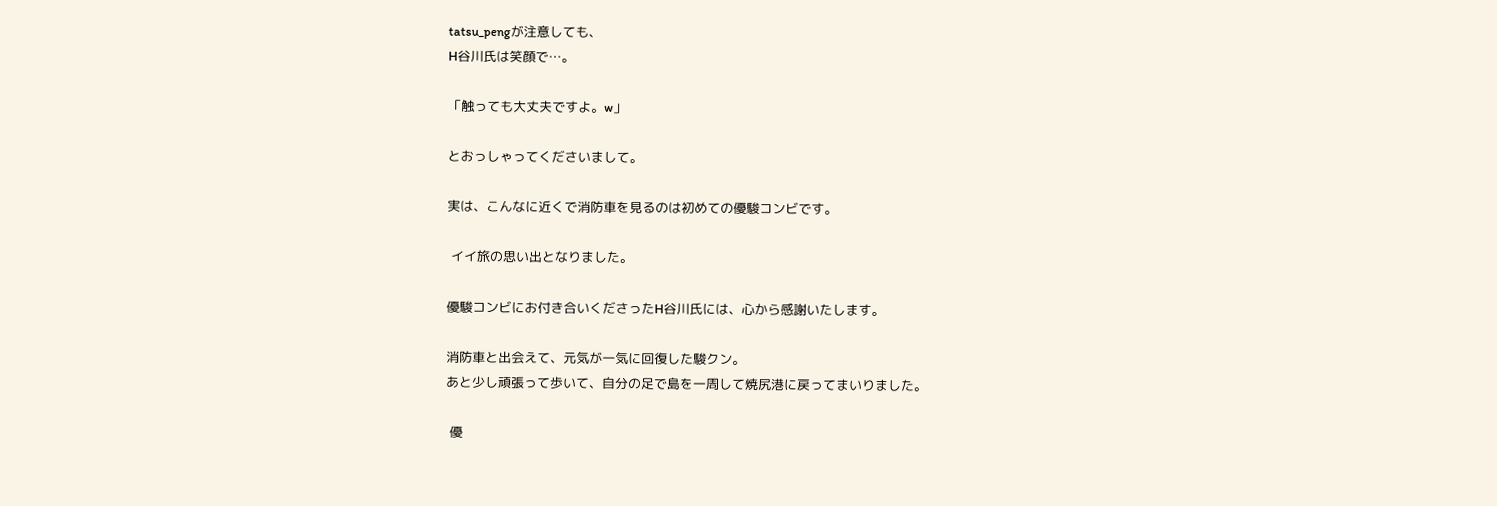tatsu_pengが注意しても、
H谷川氏は笑顔で…。

「触っても大丈夫ですよ。w」

とおっしゃってくださいまして。

実は、こんなに近くで消防車を見るのは初めての優駿コンビです。

 イイ旅の思い出となりました。

優駿コンビにお付き合いくださったH谷川氏には、心から感謝いたします。

消防車と出会えて、元気が一気に回復した駿クン。
あと少し頑張って歩いて、自分の足で島を一周して焼尻港に戻ってまいりました。

 優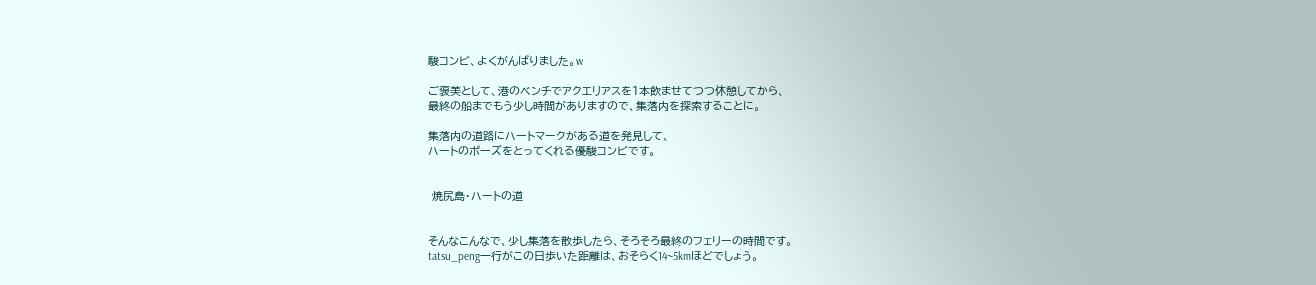駿コンビ、よくがんばりました。w

ご褒美として、港のベンチでアクエリアスを1本飲ませてつつ休憩してから、
最終の船までもう少し時間がありますので、集落内を探索することに。

集落内の道路にハートマークがある道を発見して、
ハートのポーズをとってくれる優駿コンビです。


 焼尻島・ハートの道


そんなこんなで、少し集落を散歩したら、そろそろ最終のフェリーの時間です。
tatsu_peng一行がこの日歩いた距離は、おそらく14~5kmほどでしょう。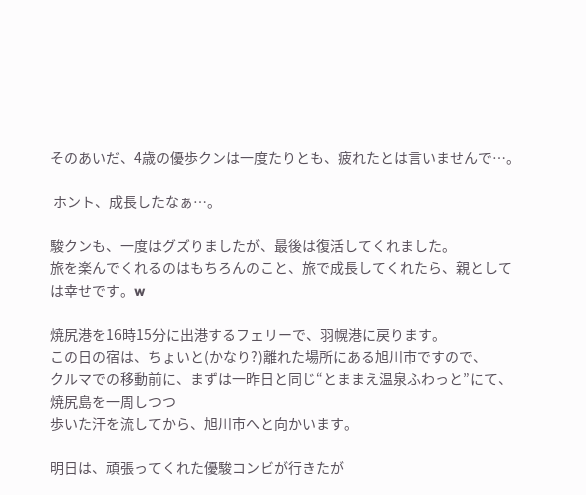そのあいだ、4歳の優歩クンは一度たりとも、疲れたとは言いませんで…。

 ホント、成長したなぁ…。

駿クンも、一度はグズりましたが、最後は復活してくれました。
旅を楽んでくれるのはもちろんのこと、旅で成長してくれたら、親としては幸せです。w

焼尻港を16時15分に出港するフェリーで、羽幌港に戻ります。
この日の宿は、ちょいと(かなり?)離れた場所にある旭川市ですので、
クルマでの移動前に、まずは一昨日と同じ“とままえ温泉ふわっと”にて、焼尻島を一周しつつ
歩いた汗を流してから、旭川市へと向かいます。

明日は、頑張ってくれた優駿コンビが行きたが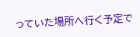っていた場所へ行く予定で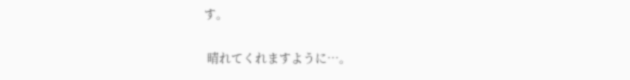す。

 晴れてくれますように…。